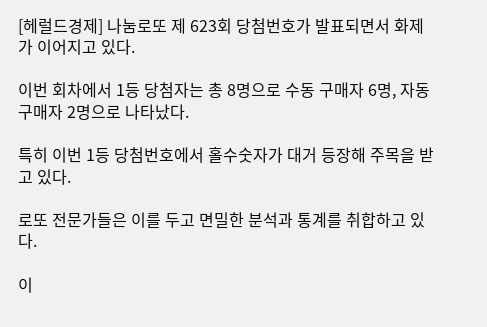[헤럴드경제] 나눔로또 제 623회 당첨번호가 발표되면서 화제가 이어지고 있다.

이번 회차에서 1등 당첨자는 총 8명으로 수동 구매자 6명, 자동 구매자 2명으로 나타났다.

특히 이번 1등 당첨번호에서 홀수숫자가 대거 등장해 주목을 받고 있다.

로또 전문가들은 이를 두고 면밀한 분석과 통계를 취합하고 있다.

이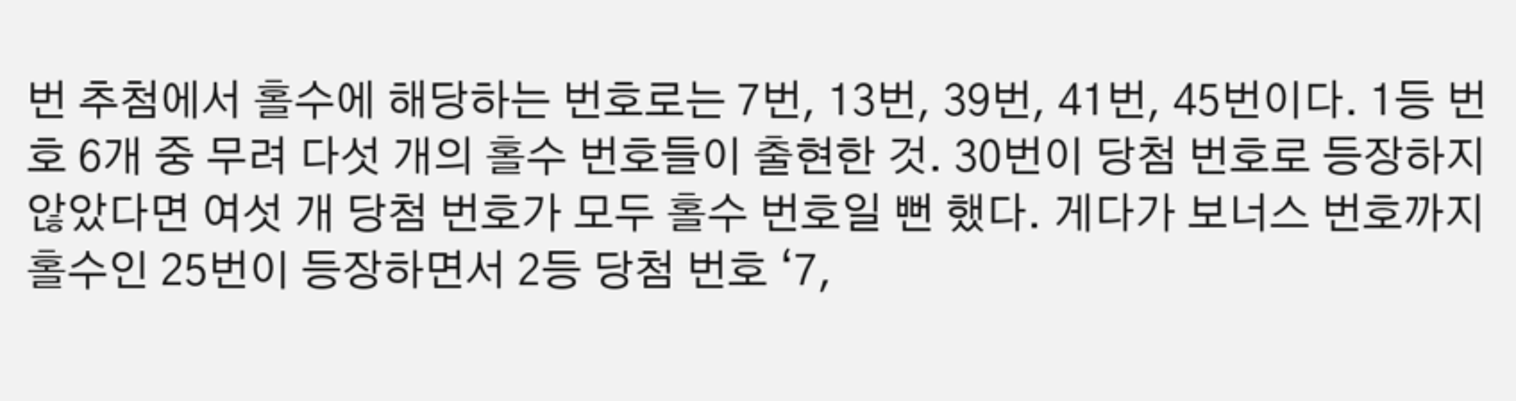번 추첨에서 홀수에 해당하는 번호로는 7번, 13번, 39번, 41번, 45번이다. 1등 번호 6개 중 무려 다섯 개의 홀수 번호들이 출현한 것. 30번이 당첨 번호로 등장하지 않았다면 여섯 개 당첨 번호가 모두 홀수 번호일 뻔 했다. 게다가 보너스 번호까지 홀수인 25번이 등장하면서 2등 당첨 번호 ‘7,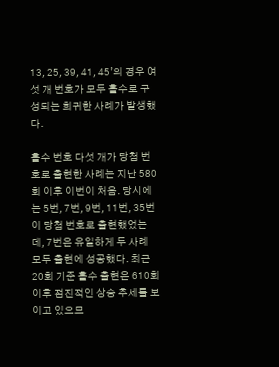13, 25, 39, 41, 45’의 경우 여섯 개 번호가 모두 홀수로 구성되는 희귀한 사례가 발생했다.

홀수 번호 다섯 개가 당첨 번호로 출현한 사례는 지난 580회 이후 이번이 처음. 당시에는 5번, 7번, 9번, 11번, 35번이 당첨 번호로 출현했었는데, 7번은 유일하게 두 사례 모두 출현에 성공했다. 최근 20회 기준 홀수 출현은 610회 이후 점진적인 상승 추세를 보이고 있으므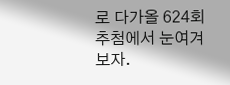로 다가올 624회 추첨에서 눈여겨 보자.